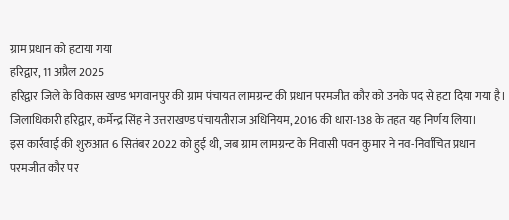ग्राम प्रधान को हटाया गया
हरिद्वार, 11 अप्रैल 2025
हरिद्वार जिले के विकास खण्ड भगवानपुर की ग्राम पंचायत लामग्रन्ट की प्रधान परमजीत कौर को उनके पद से हटा दिया गया है। जिलाधिकारी हरिद्वार, कर्मेन्द्र सिंह ने उत्तराखण्ड पंचायतीराज अधिनियम, 2016 की धारा-138 के तहत यह निर्णय लिया।
इस कार्रवाई की शुरुआत 6 सितंबर 2022 को हुई थी, जब ग्राम लामग्रन्ट के निवासी पवन कुमार ने नव-निर्वाचित प्रधान परमजीत कौर पर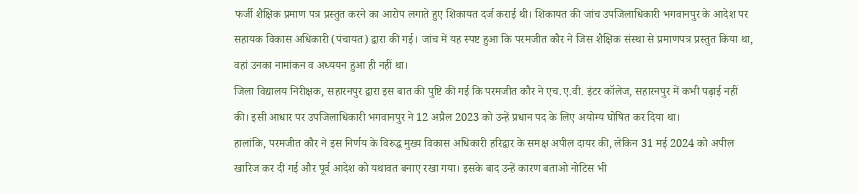फर्जी शैक्षिक प्रमाण पत्र प्रस्तुत करने का आरोप लगाते हुए शिकायत दर्ज कराई थी। शिकायत की जांच उपजिलाधिकारी भगवानपुर के आदेश पर सहायक विकास अधिकारी (पंचायत) द्वारा की गई। जांच में यह स्पष्ट हुआ कि परमजीत कौर ने जिस शैक्षिक संस्था से प्रमाणपत्र प्रस्तुत किया था, वहां उनका नामांकन व अध्ययन हुआ ही नहीं था।
जिला विद्यालय निरीक्षक, सहारनपुर द्वारा इस बात की पुष्टि की गई कि परमजीत कौर ने एच.ए.वी. इंटर कॉलेज, सहारनपुर में कभी पढ़ाई नहीं की। इसी आधार पर उपजिलाधिकारी भगवानपुर ने 12 अप्रैल 2023 को उन्हें प्रधान पद के लिए अयोग्य घोषित कर दिया था।
हालांकि, परमजीत कौर ने इस निर्णय के विरुद्ध मुख्य विकास अधिकारी हरिद्वार के समक्ष अपील दायर की, लेकिन 31 मई 2024 को अपील खारिज कर दी गई और पूर्व आदेश को यथावत बनाए रखा गया। इसके बाद उन्हें कारण बताओ नोटिस भी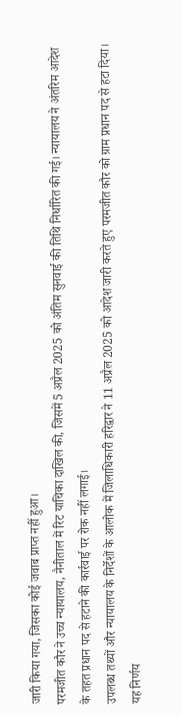जारी किया गया, जिसका कोई जवाब प्राप्त नहीं हुआ।
परमजीत कौर ने उच्च न्यायालय, नैनीताल में रिट याचिका दाखिल की, जिसमें 5 अप्रैल 2025 को अंतिम सुनवाई की तिथि निर्धारित की गई। न्यायालय ने अंतरिम आदेश के तहत प्रधान पद से हटाने की कार्रवाई पर रोक नहीं लगाई।
उपलब्ध तथ्यों और न्यायालय के निर्देशों के आलोक में जिलाधिकारी हरिद्वार ने 11 अप्रैल 2025 को आदेश जारी करते हुए परमजीत कौर को ग्राम प्रधान पद से हटा दिया। यह निर्णय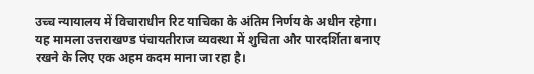उच्च न्यायालय में विचाराधीन रिट याचिका के अंतिम निर्णय के अधीन रहेगा।
यह मामला उत्तराखण्ड पंचायतीराज व्यवस्था में शुचिता और पारदर्शिता बनाए रखने के लिए एक अहम कदम माना जा रहा है।